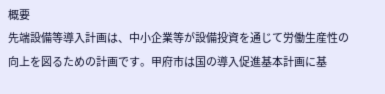概要
先端設備等導入計画は、中小企業等が設備投資を通じて労働生産性の向上を図るための計画です。甲府市は国の導入促進基本計画に基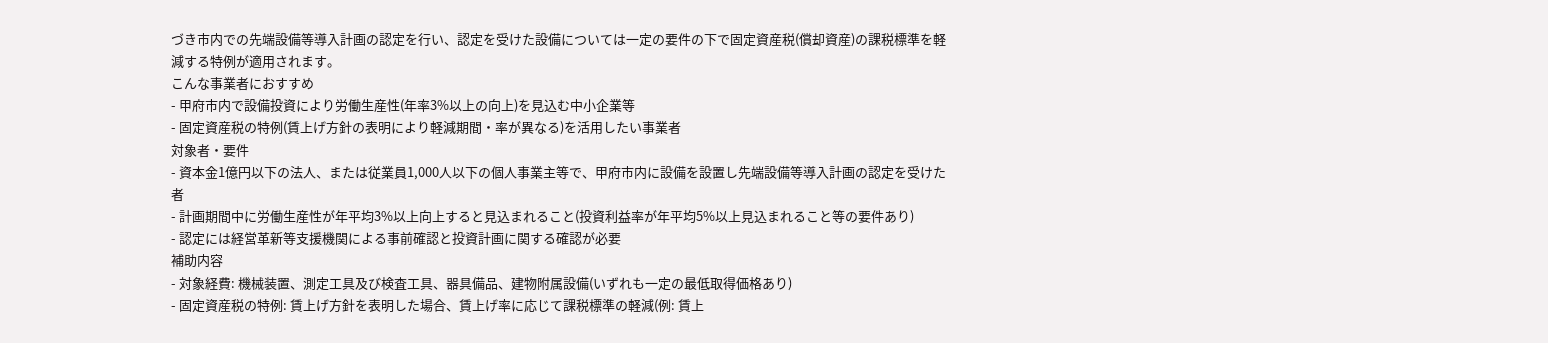づき市内での先端設備等導入計画の認定を行い、認定を受けた設備については一定の要件の下で固定資産税(償却資産)の課税標準を軽減する特例が適用されます。
こんな事業者におすすめ
- 甲府市内で設備投資により労働生産性(年率3%以上の向上)を見込む中小企業等
- 固定資産税の特例(賃上げ方針の表明により軽減期間・率が異なる)を活用したい事業者
対象者・要件
- 資本金1億円以下の法人、または従業員1,000人以下の個人事業主等で、甲府市内に設備を設置し先端設備等導入計画の認定を受けた者
- 計画期間中に労働生産性が年平均3%以上向上すると見込まれること(投資利益率が年平均5%以上見込まれること等の要件あり)
- 認定には経営革新等支援機関による事前確認と投資計画に関する確認が必要
補助内容
- 対象経費: 機械装置、測定工具及び検査工具、器具備品、建物附属設備(いずれも一定の最低取得価格あり)
- 固定資産税の特例: 賃上げ方針を表明した場合、賃上げ率に応じて課税標準の軽減(例: 賃上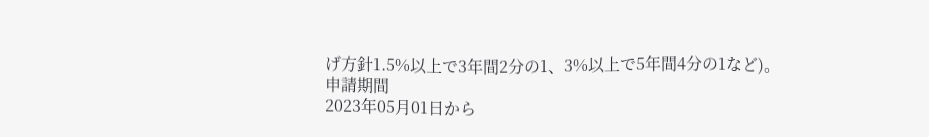げ方針1.5%以上で3年間2分の1、3%以上で5年間4分の1など)。
申請期間
2023年05月01日から